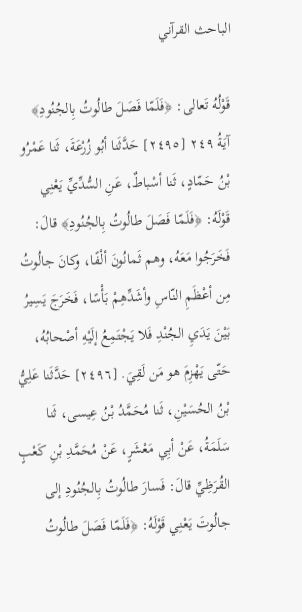الباحث القرآني

قَوْلُهُ تَعالى: ﴿فَلَمّا فَصَلَ طالُوتُ بِالجُنُودِ﴾ آيَةُ ٢٤٩ [٢٤٩٥] حَدَّثَنا أبُو زُرْعَةَ، ثَنا عَمْرُو بْنُ حَمّادٍ، ثَنا أسْباطٌ، عَنِ السُّدِّيِّ يَعْنِي قَوْلَهُ: ﴿فَلَمّا فَصَلَ طالُوتُ بِالجُنُودِ﴾ قالَ: فَخَرَجُوا مَعَهُ، وهم ثَمانُونَ ألْفًا، وكانَ جالُوتُ مِن أعْظَمِ النّاسِ وأشَدِّهِمْ بَأْسًا، فَخَرَجَ يَسِيرُ بَيْنَ يَدَيِ الجُنْدِ فَلا يَجْتَمِعُ إلَيْهِ أصْحابُهُ، حَتّى يَهْزِمَ هو مَن لَقِيَ. [٢٤٩٦] حَدَّثَنا عَلِيُّ بْنُ الحُسَيْنِ، ثَنا مُحَمَّدُ بْنُ عِيسى، ثَنا سَلَمَةُ، عَنْ أبِي مَعْشَرٍ، عَنْ مُحَمَّدِ بْنِ كَعْبٍ القُرَظِيِّ قالَ: فَسارَ طالُوتُ بِالجُنُودِ إلى جالُوتَ يَعْنِي قَوْلَهُ: ﴿فَلَمّا فَصَلَ طالُوتُ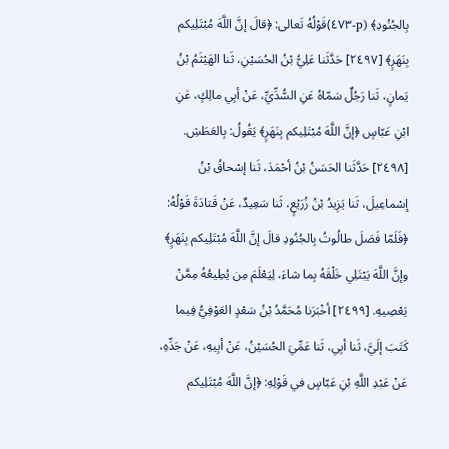بِالجُنُودِ﴾ (p-٤٧٣)قَوْلُهُ تَعالى: ﴿قالَ إنَّ اللَّهَ مُبْتَلِيكم بِنَهَرٍ﴾ [٢٤٩٧] حَدَّثَنا عَلِيُّ بْنُ الحُسَيْنِ، ثَنا الهَيْثَمُ بْنُ يَمانٍ، ثَنا رَجُلٌ سَمّاهُ عَنِ السُّدِّيِّ، عَنْ أبِي مالِكٍ، عَنِ ابْنِ عَبّاسٍ ﴿إنَّ اللَّهَ مُبْتَلِيكم بِنَهَرٍ﴾ يَقُولُ: بِالعَطَشِ. [٢٤٩٨] حَدَّثَنا الحَسَنُ بْنُ أحْمَدَ، ثَنا إسْحاقُ بْنُ إسْماعِيلَ، ثَنا يَزِيدُ بْنُ زُرَيْعٍ، ثَنا سَعِيدٌ، عَنْ قَتادَةَ قَوْلُهُ: ﴿فَلَمّا فَصَلَ طالُوتُ بِالجُنُودِ قالَ إنَّ اللَّهَ مُبْتَلِيكم بِنَهَرٍ﴾ وإنَّ اللَّهَ يَبْتَلِي خَلْقَهُ بِما شاءَ، لِيَعْلَمَ مِن يُطِيعُهُ مِمَّنْ يَعْصِيهِ. [٢٤٩٩] أخْبَرَنا مُحَمَّدُ بْنُ سَعْدٍ العَوْفِيُّ فِيما كَتَبَ إلَيَّ، ثَنا أبِي، ثَنا عَمِّيَ الحُسَيْنُ، عَنْ أبِيهِ، عَنْ جَدِّهِ، عَنْ عَبْدِ اللَّهِ بْنِ عَبّاسٍ في قَوْلِهِ: ﴿إنَّ اللَّهَ مُبْتَلِيكم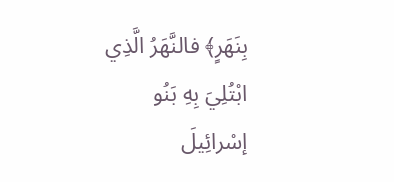بِنَهَرٍ﴾ فالنَّهَرُ الَّذِي ابْتُلِيَ بِهِ بَنُو إسْرائِيلَ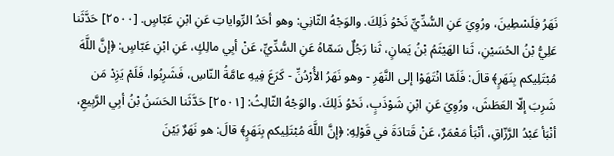نَهَرُ فِلَسْطِينَ، ورُوِيَ عَنِ السُّدِّيِّ نَحْوُ ذَلِكَ. والوَجْهُ الثّانِي: وهو أحَدُ الرِّواياتِ عَنِ ابْنِ عَبّاسٍ. [٢٥٠٠] حَدَّثَنا عَلِيُّ بْنُ الحُسَيْنِ، ثَنا الهَيْثَمُ بْنُ يَمانٍ، ثَنا رَجُلٌ سَمّاهُ عَنِ السُّدِّيِّ، عَنْ أبِي مالِكٍ، عَنِ ابْنِ عَبّاسٍ: ﴿إنَّ اللَّهَ مُبْتَلِيكم بِنَهَرٍ﴾ قالَ: فَلَمّا انْتَهَوْا إلى النَّهَرِ - وهو نَهَرُ الأُرْدُنِّ - كَرَعَ فِيهِ عامَّةُ النّاسِ، فَشَرِبُوا، فَلَمْ يَزِدْ مَن شَرِبَ إلّا العَطَشَ، ورُوِيَ عَنِ ابْنِ شَوْذَبٍ، نَحْوُ ذَلِكَ. والوَجْهُ الثّالِثُ: [٢٥٠١] حَدَّثَنا الحَسَنُ بْنُ أبِي الرَّبِيعِ، أنْبَأ عَبْدُ الرَّزّاقِ، أنْبَأ مَعْمَرٌ، عَنْ قَتادَةَ في قَوْلِهِ: ﴿إنَّ اللَّهَ مُبْتَلِيكم بِنَهَرٍ﴾ قالَ: هو نَهَرٌ بَيْنَ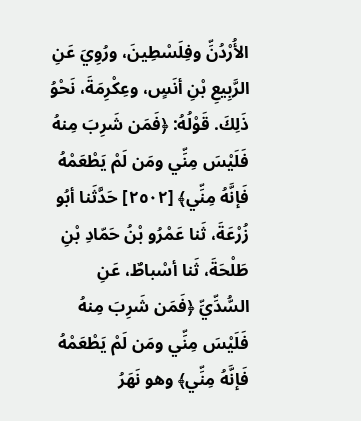الأُرْدُنِّ وفِلَسْطِينَ، ورُوِيَ عَنِ الرَّبِيعِ بْنِ أنَسٍ، وعِكْرِمَةَ، نَحْوُ ذَلِكَ. قَوْلُهُ: ﴿فَمَن شَرِبَ مِنهُ فَلَيْسَ مِنِّي ومَن لَمْ يَطْعَمْهُ فَإنَّهُ مِنِّي﴾ [٢٥٠٢] حَدَّثَنا أبُو زُرْعَةَ، ثَنا عَمْرُو بْنُ حَمّادِ بْنِ طَلْحَةَ، ثَنا أسْباطٌ، عَنِ السُّدِّيِّ ﴿فَمَن شَرِبَ مِنهُ فَلَيْسَ مِنِّي ومَن لَمْ يَطْعَمْهُ فَإنَّهُ مِنِّي﴾ وهو نَهَرُ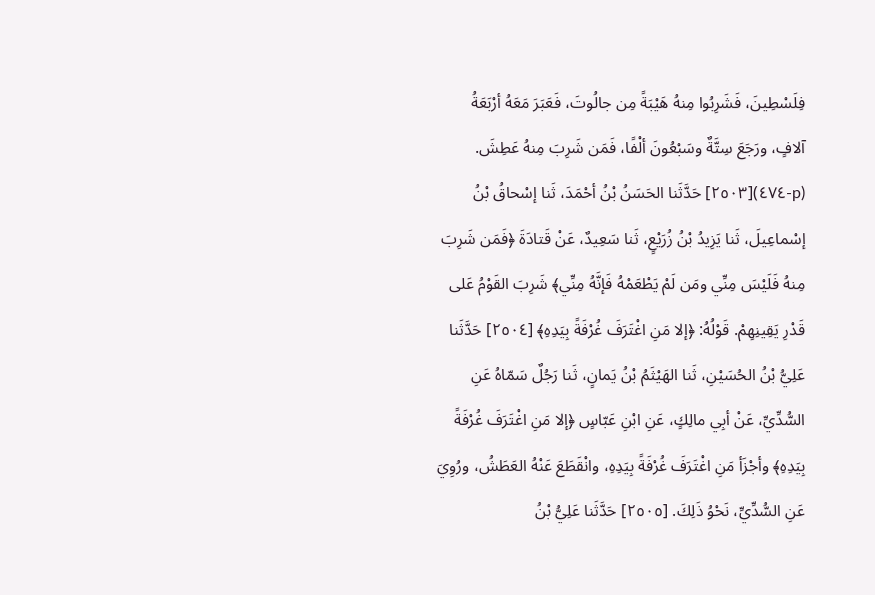فِلَسْطِينَ، فَشَرِبُوا مِنهُ هَيْبَةً مِن جالُوتَ، فَعَبَرَ مَعَهُ أرْبَعَةُ آلافٍ، ورَجَعَ سِتَّةٌ وسَبْعُونَ ألْفًا، فَمَن شَرِبَ مِنهُ عَطِشَ. (p-٤٧٤)[٢٥٠٣] حَدَّثَنا الحَسَنُ بْنُ أحْمَدَ، ثَنا إسْحاقُ بْنُ إسْماعِيلَ، ثَنا يَزِيدُ بْنُ زُرَيْعٍ، ثَنا سَعِيدٌ، عَنْ قَتادَةَ ﴿فَمَن شَرِبَ مِنهُ فَلَيْسَ مِنِّي ومَن لَمْ يَطْعَمْهُ فَإنَّهُ مِنِّي﴾ شَرِبَ القَوْمُ عَلى قَدْرِ يَقِينِهِمْ. قَوْلُهُ: ﴿إلا مَنِ اغْتَرَفَ غُرْفَةً بِيَدِهِ﴾ [٢٥٠٤] حَدَّثَنا عَلِيُّ بْنُ الحُسَيْنِ، ثَنا الهَيْثَمُ بْنُ يَمانٍ، ثَنا رَجُلٌ سَمّاهُ عَنِ السُّدِّيِّ، عَنْ أبِي مالِكٍ، عَنِ ابْنِ عَبّاسٍ ﴿إلا مَنِ اغْتَرَفَ غُرْفَةً بِيَدِهِ﴾ وأجْزَأ مَنِ اغْتَرَفَ غُرْفَةً بِيَدِهِ، وانْقَطَعَ عَنْهُ العَطَشُ، ورُوِيَ عَنِ السُّدِّيِّ، نَحْوُ ذَلِكَ. [٢٥٠٥] حَدَّثَنا عَلِيُّ بْنُ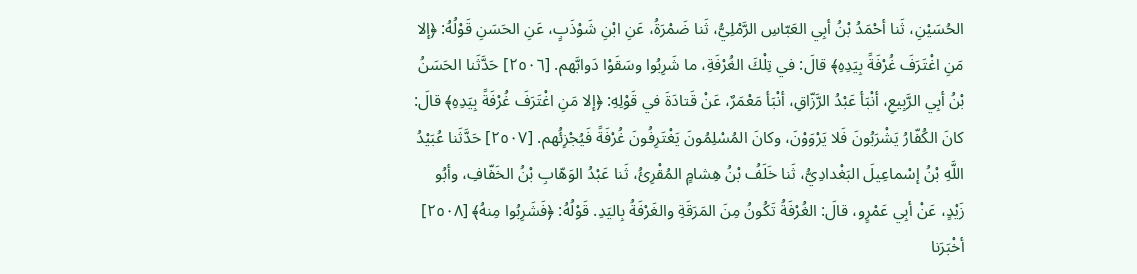الحُسَيْنِ، ثَنا أحْمَدُ بْنُ أبِي العَبّاسِ الرَّمْلِيُّ، ثَنا ضَمْرَةُ، عَنِ ابْنِ شَوْذَبٍ، عَنِ الحَسَنِ قَوْلُهُ: ﴿إلا مَنِ اغْتَرَفَ غُرْفَةً بِيَدِهِ﴾ قالَ: في تِلْكَ الغُرْفَةِ، ما شَرِبُوا وسَقَوْا دَوابَّهم. [٢٥٠٦] حَدَّثَنا الحَسَنُ بْنُ أبِي الرَّبِيعِ، أنْبَأ عَبْدُ الرَّزّاقِ، أنْبَأ مَعْمَرٌ، عَنْ قَتادَةَ في قَوْلِهِ: ﴿إلا مَنِ اغْتَرَفَ غُرْفَةً بِيَدِهِ﴾ قالَ: كانَ الكُفّارُ يَشْرَبُونَ فَلا يَرْوَوْنَ، وكانَ المُسْلِمُونَ يَغْتَرِفُونَ غُرْفَةً فَيُجْزِئُهم. [٢٥٠٧] حَدَّثَنا عُبَيْدُ اللَّهِ بْنُ إسْماعِيلَ البَغْدادِيُّ، ثَنا خَلَفُ بْنُ هِشامٍ المُقْرِئُ، ثَنا عَبْدُ الوَهّابِ بْنُ الخَفّافِ، وأبُو زَيْدٍ، عَنْ أبِي عَمْرٍو، قالَ: الغُرْفَةُ تَكُونُ مِنَ المَرَقَةِ والغَرْفَةُ بِاليَدِ. قَوْلُهُ: ﴿فَشَرِبُوا مِنهُ﴾ [٢٥٠٨] أخْبَرَنا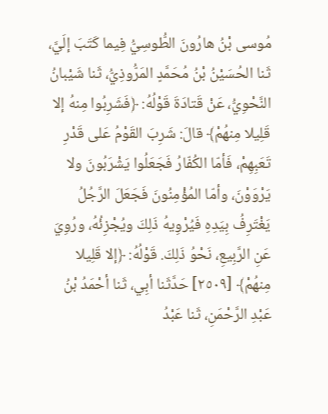مُوسى بْنُ هارُونَ الطُّوسِيُّ فِيما كَتَبَ إلَيَّ، ثَنا الحُسَيْنُ بْنُ مُحَمَّدٍ المَرُّوذِيُّ، ثَنا شَيْبانُ النَّحْوِيُّ، عَنْ قَتادَةَ قَوْلُهُ: ﴿فَشَرِبُوا مِنهُ إلا قَلِيلا مِنهُمْ﴾ قالَ: شَرِبَ القَوْمُ عَلى قَدْرِ تَعَبِهِمْ، فَأمّا الكُفّارُ فَجَعَلُوا يَشْرَبُونَ ولا يَرْوَوْنَ، وأمّا المُؤْمِنُونَ فَجَعَلَ الرَّجُلُ يَغْتَرِفُ بِيَدِهِ فَيُرْوِيهُ ذَلِكَ ويُجْزِئُهُ، ورُوِيَ عَنِ الرَّبِيعِ، نَحْوُ ذَلِكَ. قَوْلُهُ: ﴿إلا قَلِيلا مِنهُمْ﴾ [٢٥٠٩] حَدَّثَنا أبِي، ثَنا أحْمَدُ بْنُ عَبْدِ الرَّحْمَنِ، ثَنا عَبْدُ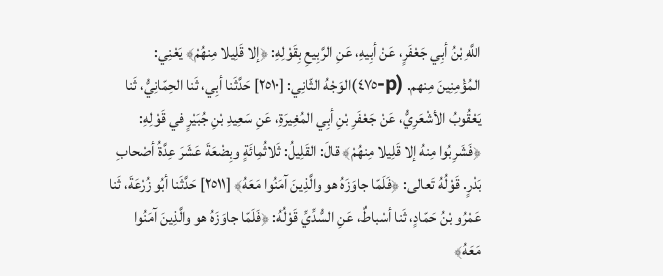اللَّهِ بْنُ أبِي جَعْفَرٍ، عَنْ أبِيهِ، عَنِ الرَّبِيعِ بِقَوْلِهِ: ﴿إلا قَلِيلا مِنهُمْ﴾ يَعْنِي: المُؤْمِنِينَ مِنهم. (p-٤٧٥)الوَجْهُ الثّانِي: [٢٥١٠] حَدَّثَنا أبِي، ثَنا الحِمّانِيُّ، ثَنا يَعْقُوبُ الأشْعَرِيُّ، عَنْ جَعْفَرِ بْنِ أبِي المُغِيرَةِ، عَنِ سَعِيدِ بْنِ جُبَيْرٍ في قَوْلِهِ: ﴿فَشَرِبُوا مِنهُ إلا قَلِيلا مِنهُمْ﴾ قالَ: القَلِيلُ: ثَلاثُمِائَةٍ وبِضْعَةَ عَشَرَ عِدَّةُ أصْحابِ بَدْرٍ. قَوْلُهُ تَعالى: ﴿فَلَمّا جاوَزَهُ هو والَّذِينَ آمَنُوا مَعَهُ﴾ [٢٥١١] حَدَّثَنا أبُو زُرْعَةَ، ثَنا عَمْرُو بْنُ حَمّادٍ، ثَنا أسْباطٌ، عَنِ السُّدِّيِّ قَوْلُهُ: ﴿فَلَمّا جاوَزَهُ هو والَّذِينَ آمَنُوا مَعَهُ﴾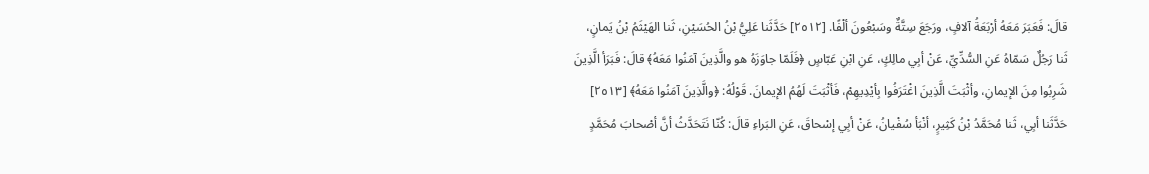قالَ: فَعَبَرَ مَعَهُ أرْبَعَةُ آلافٍ، ورَجَعَ سِتَّةٌ وسَبْعُونَ ألْفًا. [٢٥١٢] حَدَّثَنا عَلِيُّ بْنُ الحُسَيْنِ، ثَنا الهَيْثَمُ بْنُ يَمانٍ، ثَنا رَجُلٌ سَمّاهُ عَنِ السُّدِّيِّ، عَنْ أبِي مالِكٍ، عَنِ ابْنِ عَبّاسٍ ﴿فَلَمّا جاوَزَهُ هو والَّذِينَ آمَنُوا مَعَهُ﴾ قالَ: فَبَرَأ الَّذِينَ شَرِبُوا مِنَ الإيمانِ، وأثْبَتَ الَّذِينَ اغْتَرَفُوا بِأيْدِيهِمْ، فَأثْبَتَ لَهُمُ الإيمانَ. قَوْلُهُ: ﴿والَّذِينَ آمَنُوا مَعَهُ﴾ [٢٥١٣] حَدَّثَنا أبِي، ثَنا مُحَمَّدُ بْنُ كَثِيرٍ، أنْبَأ سُفْيانُ، عَنْ أبِي إسْحاقَ، عَنِ البَراءِ قالَ: كُنّا نَتَحَدَّثُ أنَّ أصْحابَ مُحَمَّدٍ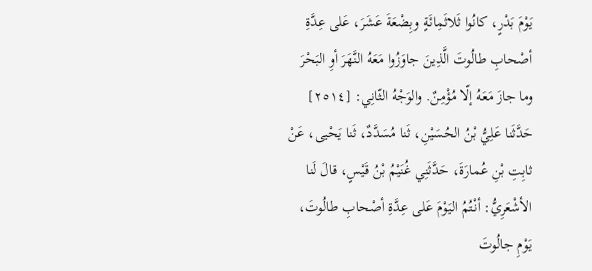يَوْمَ بَدْرٍ، كانُوا ثَلاثَمِائَةٍ وبِضْعَةَ عَشَرَ، عَلى عِدَّةِ أصْحابِ طالُوتَ الَّذِينَ جاوَزُوا مَعَهُ النَّهَرَ أوِ البَحْرَ وما جازَ مَعَهُ إلّا مُؤْمِنٌ. والوَجْهُ الثّانِي: [٢٥١٤] حَدَّثَنا عَلِيُّ بْنُ الحُسَيْنِ، ثَنا مُسَدَّدٌ، ثَنا يَحْيى، عَنْ ثابِتِ بْنِ عُمارَةَ، حَدَّثَنِي غُنَيْمُ بْنُ قَيْسٍ، قالَ لَنا الأشْعَرِيُّ: أنْتُمُ اليَوْمَ عَلى عِدَّةِ أصْحابِ طالُوتَ، يَوْمِ جالُوتَ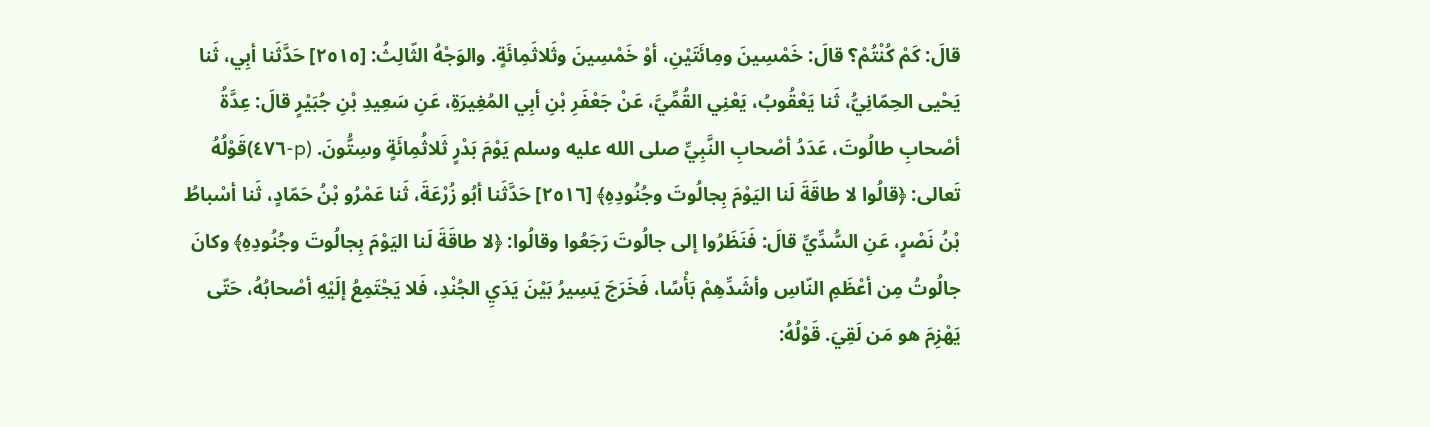قالَ: كَمْ كُنْتُمْ؟ قالَ: خَمْسِينَ ومِائَتَيْنِ، أوْ خَمْسِينَ وثَلاثَمِائَةٍ. والوَجْهُ الثّالِثُ: [٢٥١٥] حَدَّثَنا أبِي، ثَنا يَحْيى الحِمّانِيُّ، ثَنا يَعْقُوبُ، يَعْنِي القُمِّيَّ، عَنْ جَعْفَرِ بْنِ أبِي المُغِيرَةِ، عَنِ سَعِيدِ بْنِ جُبَيْرٍ قالَ: عِدَّةُ أصْحابِ طالُوتَ، عَدَدُ أصْحابِ النَّبِيِّ صلى الله عليه وسلم يَوْمَ بَدْرٍ ثَلاثُمِائَةٍ وسِتُّونَ. (p-٤٧٦)قَوْلُهُ تَعالى: ﴿قالُوا لا طاقَةَ لَنا اليَوْمَ بِجالُوتَ وجُنُودِهِ﴾ [٢٥١٦] حَدَّثَنا أبُو زُرْعَةَ، ثَنا عَمْرُو بْنُ حَمّادٍ، ثَنا أسْباطُ بْنُ نَصْرٍ، عَنِ السُّدِّيِّ قالَ: فَنَظَرُوا إلى جالُوتَ رَجَعُوا وقالُوا: ﴿لا طاقَةَ لَنا اليَوْمَ بِجالُوتَ وجُنُودِهِ﴾ وكانَ جالُوتُ مِن أعْظَمِ النّاسِ وأشَدِّهِمْ بَأْسًا، فَخَرَجَ يَسِيرُ بَيْنَ يَدَيِ الجُنْدِ، فَلا يَجْتَمِعُ إلَيْهِ أصْحابُهُ، حَتّى يَهْزِمَ هو مَن لَقِيَ. قَوْلُهُ: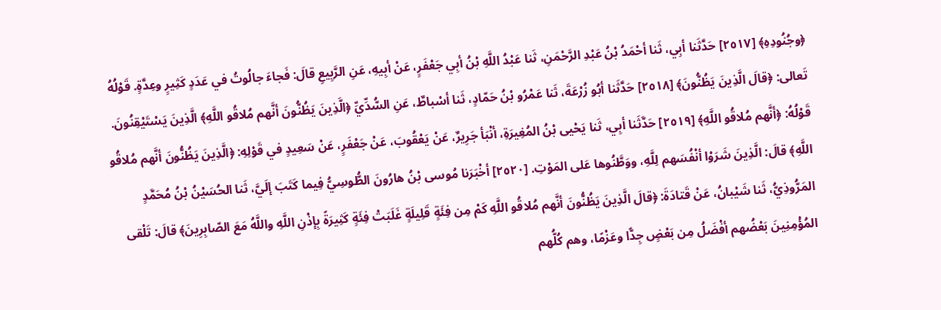﴿وجُنُودِهِ﴾ [٢٥١٧] حَدَّثَنا أبِي، ثَنا أحْمَدُ بْنُ عَبْدِ الرَّحْمَنِ، ثَنا عَبْدُ اللَّهِ بْنُ أبِي جَعْفَرٍ، عَنْ أبِيهِ، عَنِ الرَّبِيعِ قالَ: فَجاءَ جالُوتُ في عَدَدٍ كَثِيرٍ وعِدَّةٍ. قَوْلُهُ تَعالى: ﴿قالَ الَّذِينَ يَظُنُّونَ﴾ [٢٥١٨] حَدَّثَنا أبُو زُرْعَةَ، ثَنا عَمْرُو بْنُ حَمّادٍ، ثَنا أسْباطٌ، عَنِ السُّدِّيِّ ﴿الَّذِينَ يَظُنُّونَ أنَّهم مُلاقُو اللَّهِ﴾ الَّذِينَ يَسْتَيْقِنُونَ. قَوْلُهُ: ﴿أنَّهم مُلاقُو اللَّهِ﴾ [٢٥١٩] حَدَّثَنا أبِي، ثَنا يَحْيى بْنُ المُغِيرَةِ، أنْبَأ جَرِيرٌ، عَنْ يَعْقُوبَ، عَنْ جَعْفَرٍ، عَنْ سَعِيدٍ في قَوْلِهِ: ﴿الَّذِينَ يَظُنُّونَ أنَّهم مُلاقُو اللَّهِ﴾ قالَ: الَّذِينَ شَرَوْا أنْفُسَهم لِلَّهِ، ووَطَّنُوها عَلى المَوْتِ. [٢٥٢٠] أخْبَرَنا مُوسى بْنُ هارُونَ الطُّوسِيُّ فِيما كَتَبَ إلَيَّ، ثَنا الحُسَيْنُ بْنُ مُحَمَّدٍ المَرُّوذِيُّ، ثَنا شَيْبانُ، عَنْ قَتادَةَ: ﴿قالَ الَّذِينَ يَظُنُّونَ أنَّهم مُلاقُو اللَّهِ كَمْ مِن فِئَةٍ قَلِيلَةٍ غَلَبَتْ فِئَةٍ كَثِيرَةً بِإذْنِ اللَّهِ واللَّهُ مَعَ الصّابِرِينَ﴾ قالَ: تَلْقى المُؤْمِنِينَ بَعْضُهم أفْضَلُ مِن بَعْضٍ جِدًّا وعَزْمًا، وهم كُلُّهم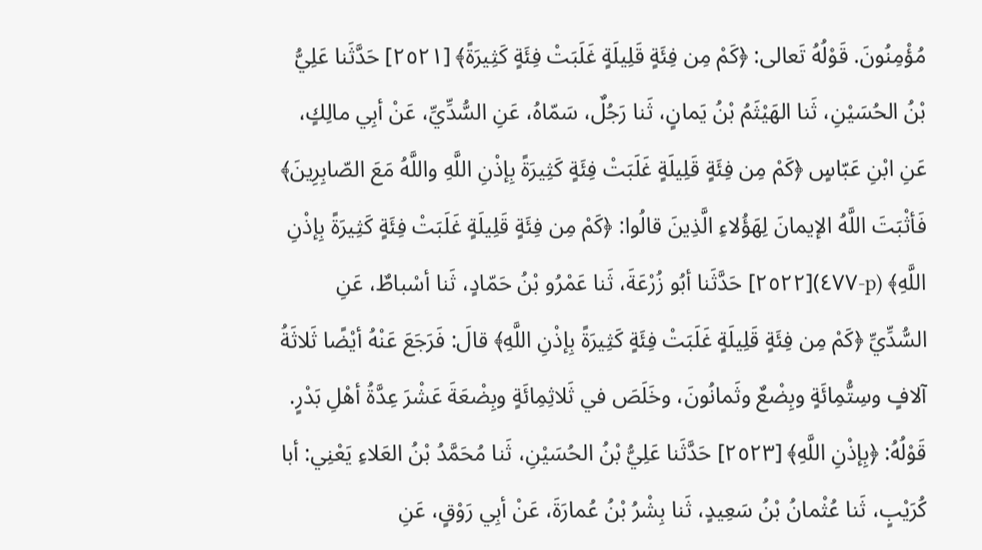مُؤْمِنُونَ. قَوْلُهُ تَعالى: ﴿كَمْ مِن فِئَةٍ قَلِيلَةٍ غَلَبَتْ فِئَةٍ كَثِيرَةً﴾ [٢٥٢١] حَدَّثَنا عَلِيُّ بْنُ الحُسَيْنِ، ثَنا الهَيْثَمُ بْنُ يَمانٍ، ثَنا رَجُلٌ، سَمّاهُ، عَنِ السُّدِّيِّ، عَنْ أبِي مالِكٍ، عَنِ ابْنِ عَبّاسٍ ﴿كَمْ مِن فِئَةٍ قَلِيلَةٍ غَلَبَتْ فِئَةٍ كَثِيرَةً بِإذْنِ اللَّهِ واللَّهُ مَعَ الصّابِرِينَ﴾ فَأثْبَتَ اللَّهُ الإيمانَ لِهَؤُلاءِ الَّذِينَ قالُوا: ﴿كَمْ مِن فِئَةٍ قَلِيلَةٍ غَلَبَتْ فِئَةٍ كَثِيرَةً بِإذْنِ اللَّهِ﴾ (p-٤٧٧)[٢٥٢٢] حَدَّثَنا أبُو زُرْعَةَ، ثَنا عَمْرُو بْنُ حَمّادٍ، ثَنا أسْباطٌ، عَنِ السُّدِّيِّ ﴿كَمْ مِن فِئَةٍ قَلِيلَةٍ غَلَبَتْ فِئَةٍ كَثِيرَةً بِإذْنِ اللَّهِ﴾ قالَ: فَرَجَعَ عَنْهُ أيْضًا ثَلاثَةُ آلافٍ وسِتُّمِائَةٍ وبِضْعٌ وثَمانُونَ، وخَلَصَ في ثَلاثِمِائَةٍ وبِضْعَةَ عَشْرَ عِدَّةُ أهْلِ بَدْرٍ. قَوْلُهُ: ﴿بِإذْنِ اللَّهِ﴾ [٢٥٢٣] حَدَّثَنا عَلِيُّ بْنُ الحُسَيْنِ، ثَنا مُحَمَّدُ بْنُ العَلاءِ يَعْنِي: أبا كُرَيْبٍ، ثَنا عُثْمانُ بْنُ سَعِيدٍ، ثَنا بِشْرُ بْنُ عُمارَةَ، عَنْ أبِي رَوْقٍ، عَنِ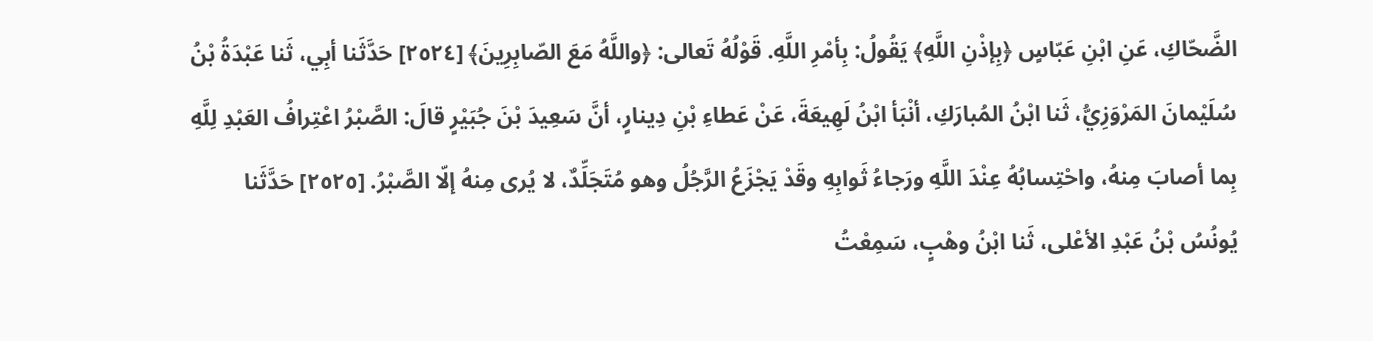الضَّحّاكِ، عَنِ ابْنِ عَبّاسٍ ﴿بِإذْنِ اللَّهِ﴾ يَقُولُ: بِأمْرِ اللَّهِ. قَوْلُهُ تَعالى: ﴿واللَّهُ مَعَ الصّابِرِينَ﴾ [٢٥٢٤] حَدَّثَنا أبِي، ثَنا عَبْدَةُ بْنُ سُلَيْمانَ المَرْوَزِيُّ، ثَنا ابْنُ المُبارَكِ، أنْبَأ ابْنُ لَهِيعَةَ، عَنْ عَطاءِ بْنِ دِينارٍ، أنَّ سَعِيدَ بْنَ جُبَيْرٍ قالَ: الصَّبْرُ اعْتِرافُ العَبْدِ لِلَّهِ بِما أصابَ مِنهُ، واحْتِسابُهُ عِنْدَ اللَّهِ ورَجاءُ ثَوابِهِ وقَدْ يَجْزَعُ الرَّجُلُ وهو مُتَجَلِّدٌ، لا يُرى مِنهُ إلّا الصَّبْرُ. [٢٥٢٥] حَدَّثَنا يُونُسُ بْنُ عَبْدِ الأعْلى، ثَنا ابْنُ وهْبٍ، سَمِعْتُ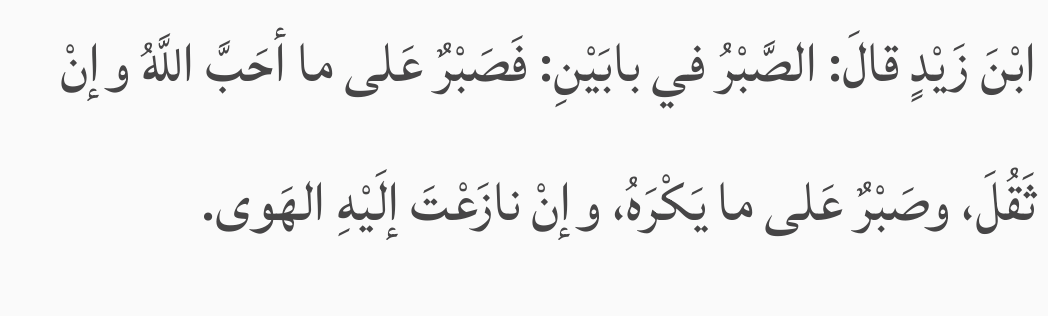ابْنَ زَيْدٍ قالَ: الصَّبْرُ في بابَيْنِ: فَصَبْرٌ عَلى ما أحَبَّ اللَّهُ وإنْ ثَقُلَ، وصَبْرٌ عَلى ما يَكْرَهُ، وإنْ نازَعْتَ إلَيْهِ الهَوى.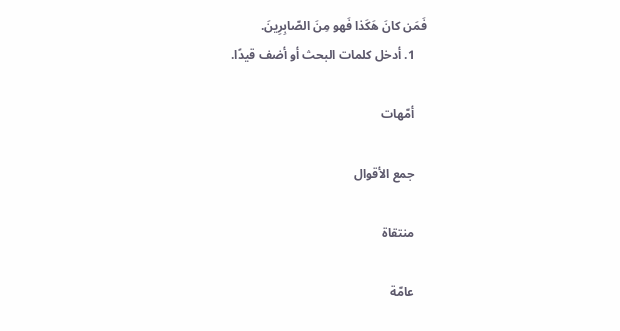فَمَن كانَ هَكَذا فَهو مِنَ الصّابِرِينَ.
    1. أدخل كلمات البحث أو أضف قيدًا.

    أمّهات

    جمع الأقوال

    منتقاة

    عامّة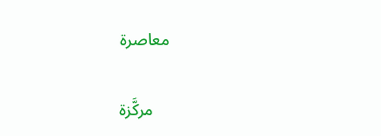معاصرة

    مركَّزة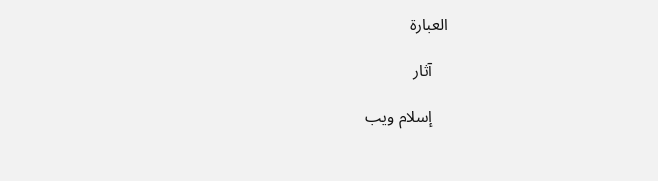العبارة

    آثار

    إسلام ويب